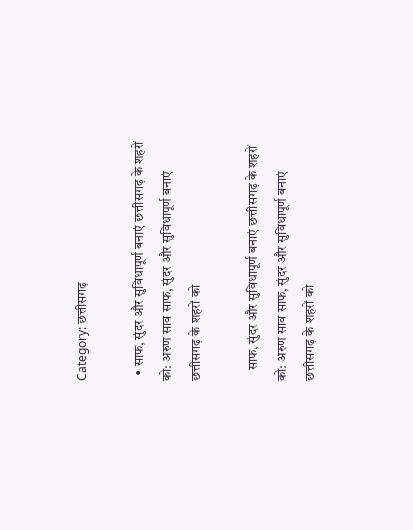Category: छत्तीसगढ़

  • साफ, सुंदर और सुविधापूर्ण बनाएं छत्तीसगढ़ के शहरों को: अरुण साव साफ, सुंदर और सुविधापूर्ण बनाएं छत्तीसगढ़ के शहरों को

    साफ, सुंदर और सुविधापूर्ण बनाएं छत्तीसगढ़ के शहरों को: अरुण साव साफ, सुंदर और सुविधापूर्ण बनाएं छत्तीसगढ़ के शहरों को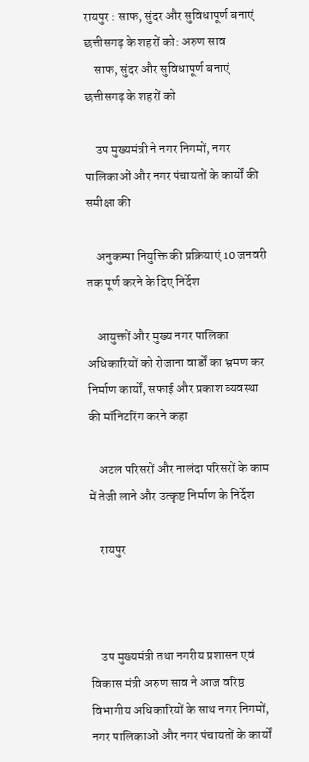रायपुर : साफ, सुंदर और सुविधापूर्ण बनाएं छत्तीसगढ़ के शहरों को: अरुण साव
    साफ, सुंदर और सुविधापूर्ण बनाएं छत्तीसगढ़ के शहरों को

    उप मुख्यमंत्री ने नगर निगमों, नगर पालिकाओं और नगर पंचायतों के कार्यों की समीक्षा की

    अनुकम्पा नियुक्ति की प्रक्रियाएं 10 जनवरी तक पूर्ण करने के दिए निर्देश

    आयुक्तों और मुख्य नगर पालिका अधिकारियों को रोजाना वार्डों का भ्रमण कर निर्माण कार्यों, सफाई और प्रकाश व्यवस्था की मॉनिटरिंग करने कहा

    अटल परिसरों और नालंदा परिसरों के काम में तेजी लाने और उत्कृष्ट निर्माण के निर्देश

    रायपुर



    उप मुख्यमंत्री तथा नगरीय प्रशासन एवं विकास मंत्री अरुण साव ने आज वरिष्ठ विभागीय अधिकारियों के साथ नगर निगमों, नगर पालिकाओं और नगर पंचायतों के कार्यों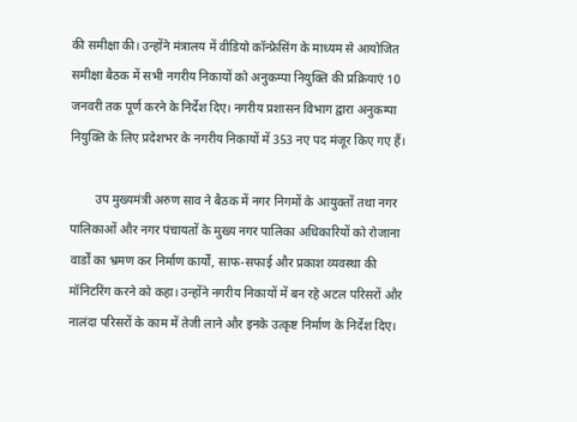की समीक्षा की। उन्होंने मंत्रालय में वीडियो कॉन्फ्रेसिंग के माध्यम से आयोजित समीक्षा बैठक में सभी नगरीय निकायों को अनुकम्पा नियुक्ति की प्रक्रियाएं 10 जनवरी तक पूर्ण करने के निर्देश दिए। नगरीय प्रशासन विभाग द्वारा अनुकम्पा नियुक्ति के लिए प्रदेशभर के नगरीय निकायों में 353 नए पद मंजूर किए गए हैं।

        उप मुख्यमंत्री अरुण साव ने बैठक में नगर निगमों के आयुक्तों तथा नगर पालिकाओं और नगर पंचायतों के मुख्य नगर पालिका अधिकारियों को रोजाना वार्डों का भ्रमण कर निर्माण कार्यों, साफ-सफाई और प्रकाश व्यवस्था की मॉनिटरिंग करने को कहा। उन्होंने नगरीय निकायों में बन रहे अटल परिसरों और नालंदा परिसरों के काम में तेजी लाने और इनके उत्कृष्ट निर्माण के निर्देश दिए।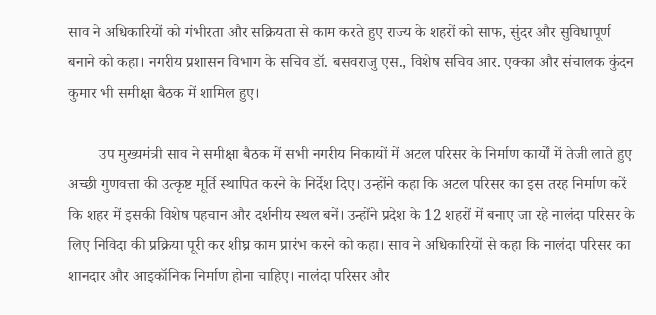साव ने अधिकारियों को गंभीरता और सक्रियता से काम करते हुए राज्य के शहरों को साफ, सुंदर और सुविधापूर्ण बनाने को कहा। नगरीय प्रशासन विभाग के सचिव डॉ. बसवराजु एस., विशेष सचिव आर. एक्का और संचालक कुंदन कुमार भी समीक्षा बैठक में शामिल हुए।

        उप मुख्यमंत्री साव ने समीक्षा बैठक में सभी नगरीय निकायों में अटल परिसर के निर्माण कार्यों में तेजी लाते हुए अच्छी गुणवत्ता की उत्कृष्ट मूर्ति स्थापित करने के निर्देश दिए। उन्होंने कहा कि अटल परिसर का इस तरह निर्माण करें कि शहर में इसकी विशेष पहचान और दर्शनीय स्थल बनें। उन्होंने प्रदेश के 12 शहरों में बनाए जा रहे नालंदा परिसर के लिए निविदा की प्रक्रिया पूरी कर शीघ्र काम प्रारंभ करने को कहा। साव ने अधिकारियों से कहा कि नालंदा परिसर का शानदार और आइकॉनिक निर्माण होना चाहिए। नालंदा परिसर और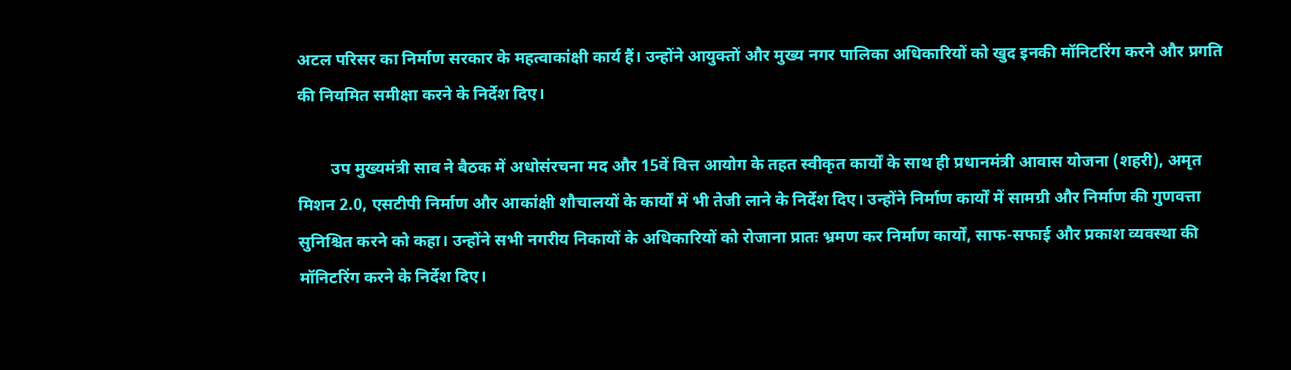अटल परिसर का निर्माण सरकार के महत्वाकांक्षी कार्य हैं। उन्होंने आयुक्तों और मुख्य नगर पालिका अधिकारियों को खुद इनकी मॉनिटरिंग करने और प्रगति की नियमित समीक्षा करने के निर्देश दिए।

        उप मुख्यमंत्री साव ने बैठक में अधोसंरचना मद और 15वें वित्त आयोग के तहत स्वीकृत कार्यों के साथ ही प्रधानमंत्री आवास योजना (शहरी), अमृत मिशन 2.0, एसटीपी निर्माण और आकांक्षी शौचालयों के कार्यों में भी तेजी लाने के निर्देश दिए। उन्होंने निर्माण कार्यों में सामग्री और निर्माण की गुणवत्ता सुनिश्चित करने को कहा। उन्होंने सभी नगरीय निकायों के अधिकारियों को रोजाना प्रातः भ्रमण कर निर्माण कार्यों, साफ-सफाई और प्रकाश व्यवस्था की मॉनिटरिंग करने के निर्देश दिए।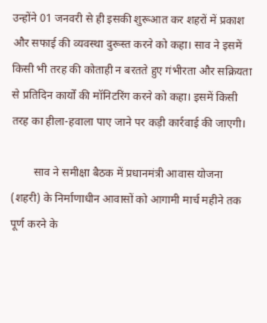उन्होंने 01 जनवरी से ही इसकी शुरूआत कर शहरों में प्रकाश और सफाई की व्यवस्था दुरूस्त करने को कहा। साव ने इसमें किसी भी तरह की कोताही न बरतते हुए गंभीरता और सक्रियता से प्रतिदिन कार्यों की मॉनिटरिंग करने को कहा। इसमें किसी तरह का हीला-हवाला पाए जाने पर कड़ी कार्रवाई की जाएगी।

        साव ने समीक्षा बैठक में प्रधानमंत्री आवास योजना (शहरी) के निर्माणाधीन आवासों को आगामी मार्च महीने तक पूर्ण करने के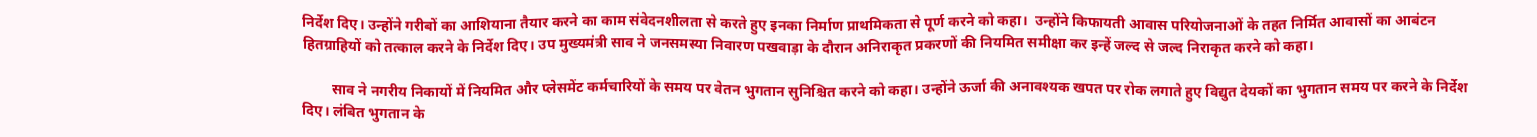निर्देश दिए। उन्होंने गरीबों का आशियाना तैयार करने का काम संवेदनशीलता से करते हुए इनका निर्माण प्राथमिकता से पूर्ण करने को कहा।  उन्होंने किफायती आवास परियोजनाओं के तहत निर्मित आवासों का आबंटन हितग्राहियों को तत्काल करने के निर्देश दिए। उप मुख्यमंत्री साव ने जनसमस्या निवारण पखवाड़ा के दौरान अनिराकृत प्रकरणों की नियमित समीक्षा कर इन्हें जल्द से जल्द निराकृत करने को कहा।

        साव ने नगरीय निकायों में नियमित और प्लेसमेंट कर्मचारियों के समय पर वेतन भुगतान सुनिश्चित करने को कहा। उन्होंने ऊर्जा की अनावश्यक खपत पर रोक लगाते हुए विद्युत देयकों का भुगतान समय पर करने के निर्देश दिए। लंबित भुगतान के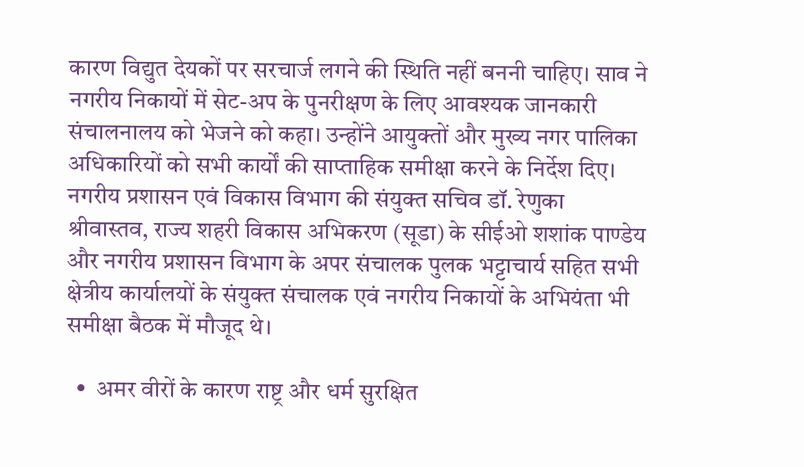कारण विद्युत देयकों पर सरचार्ज लगने की स्थिति नहीं बननी चाहिए। साव ने नगरीय निकायों में सेट-अप के पुनरीक्षण के लिए आवश्यक जानकारी संचालनालय को भेजने को कहा। उन्होंने आयुक्तों और मुख्य नगर पालिका अधिकारियों को सभी कार्यों की साप्ताहिक समीक्षा करने के निर्देश दिए। नगरीय प्रशासन एवं विकास विभाग की संयुक्त सचिव डॉ. रेणुका श्रीवास्तव, राज्य शहरी विकास अभिकरण (सूडा) के सीईओ शशांक पाण्डेय और नगरीय प्रशासन विभाग के अपर संचालक पुलक भट्टाचार्य सहित सभी क्षेत्रीय कार्यालयों के संयुक्त संचालक एवं नगरीय निकायों के अभियंता भी समीक्षा बैठक में मौजूद थे।

  •  अमर वीरों के कारण राष्ट्र और धर्म सुरक्षित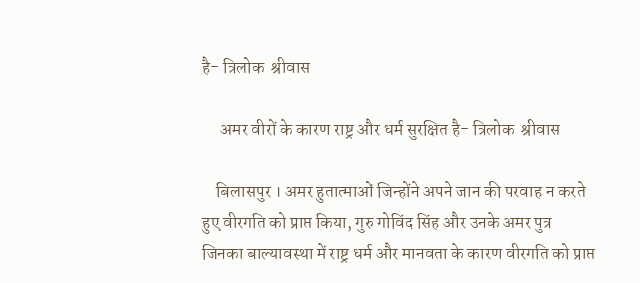है- त्रिलोक  श्रीवास

     अमर वीरों के कारण राष्ट्र और धर्म सुरक्षित है- त्रिलोक  श्रीवास

    बिलासपुर । अमर हुतात्माओं जिन्होंने अपने जान की परवाह न करते हुए वीरगति को प्राप्त किया, गुरु गोविंद सिंह और उनके अमर पुत्र जिनका बाल्यावस्था में राष्ट्र धर्म और मानवता के कारण वीरगति को प्राप्त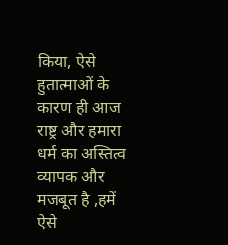किया, ऐसे हुतात्माओं के कारण ही आज राष्ट्र और हमारा धर्म का अस्तित्व व्यापक और मजबूत है ,हमें ऐसे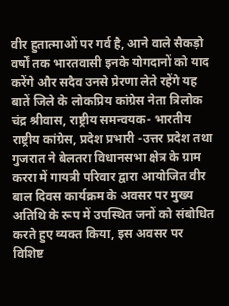वीर हुतात्माओं पर गर्व है, आने वाले सैकड़ो वर्षों तक भारतवासी इनके योगदानों को याद करेंगे और सदैव उनसे प्रेरणा लेते रहेंगे यह बातें जिले के लोकप्रिय कांग्रेस नेता त्रिलोक चंद्र श्रीवास, राष्ट्रीय समन्वयक- भारतीय राष्ट्रीय कांग्रेस, प्रदेश प्रभारी -उत्तर प्रदेश तथा गुजरात ने बेलतरा विधानसभा क्षेत्र के ग्राम कररा में गायत्री परिवार द्वारा आयोजित वीर बाल दिवस कार्यक्रम के अवसर पर मुख्य अतिथि के रूप में उपस्थित जनों को संबोधित करते हुए व्यक्त किया, इस अवसर पर विशिष्ट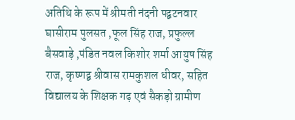अतिथि के रूप में श्रीमती नंदनी पद्बटनवार घासीराम पुलसत ,फूल सिंह राज, प्रफुल्ल बैसवाड़े ,पंडित नवल किशोर शर्मा आयुष सिंह राज, कृष्णद्ब श्रीवास रामकुशल धीवर, सहित विद्यालय के शिक्षक गढ़ एवं सैकड़ो ग्रामीण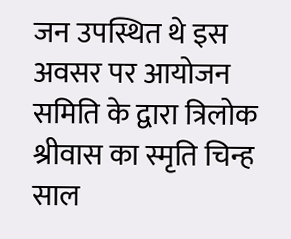जन उपस्थित थे इस अवसर पर आयोजन समिति के द्वारा त्रिलोक श्रीवास का स्मृति चिन्ह साल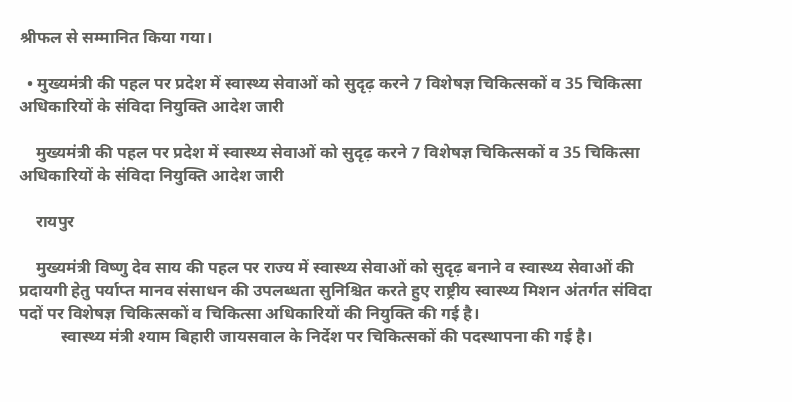श्रीफल से सम्मानित किया गया।

  • मुख्यमंत्री की पहल पर प्रदेश में स्वास्थ्य सेवाओं को सुदृढ़ करने 7 विशेषज्ञ चिकित्सकों व 35 चिकित्सा अधिकारियों के संविदा नियुक्ति आदेश जारी

    मुख्यमंत्री की पहल पर प्रदेश में स्वास्थ्य सेवाओं को सुदृढ़ करने 7 विशेषज्ञ चिकित्सकों व 35 चिकित्सा अधिकारियों के संविदा नियुक्ति आदेश जारी

    रायपुर

    मुख्यमंत्री विष्णु देव साय की पहल पर राज्य में स्वास्थ्य सेवाओं को सुदृढ़ बनाने व स्वास्थ्य सेवाओं की प्रदायगी हेतु पर्याप्त मानव संसाधन की उपलब्धता सुनिश्चित करते हुए राष्ट्रीय स्वास्थ्य मिशन अंतर्गत संविदा पदों पर विशेषज्ञ चिकित्सकों व चिकित्सा अधिकारियों की नियुक्ति की गई है।
          स्वास्थ्य मंत्री श्याम बिहारी जायसवाल के निर्देश पर चिकित्सकों की पदस्थापना की गई है।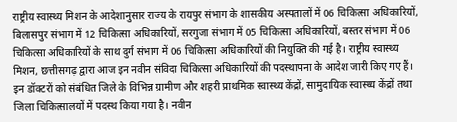राष्ट्रीय स्वास्थ्य मिशन के आदेशानुसार राज्य के रायपुर संभाग के शासकीय अस्पतालों में 06 चिकित्सा अधिकारियों, बिलासपुर संभाग में 12 चिकित्सा अधिकारियों, सरगुजा संभाग में 05 चिकित्सा अधिकारियों, बस्तर संभाग में 06 चिकित्सा अधिकारियों के साथ दुर्ग संभाग में 06 चिकित्सा अधिकारियों की नियुक्ति की गई है। राष्ट्रीय स्वास्थ्य मिशन, छत्तीसगढ़ द्वारा आज इन नवीन संविदा चिकित्सा अधिकारियों की पदस्थापना के आदेश जारी किए गए हैं। इन डॉक्टरों को संबंधित जिले के विभिन्न ग्रामीण और शहरी प्राथमिक स्वास्थ्य केंद्रों, सामुदायिक स्वास्थ्य केंद्रों तथा जिला चिकित्सालयों में पदस्थ किया गया है। नवीन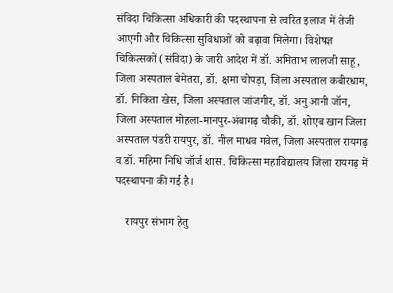संविदा चिकित्सा अधिकारी की पदस्थापना से त्वरित इलाज में तेजी आएगी और चिकित्सा सुविधाओं को बढ़ावा मिलेगा। विशेषज्ञ चिकित्सकों (संविदा) के जारी आदेश में डॉ. अमिताभ लालजी साहू, जिला अस्पताल बेमेतरा, डॉ. क्षमा चोपड़ा, जिला अस्पताल कबीरधाम, डॉ. निकिता खेस, जिला अस्पताल जांजगीर, डॉ. अनु आनी जॉन, जिला अस्पताल मोहला-मानपुर-अंबागढ़ चौकी, डॉ. शोएब खान जिला अस्पताल पंडरी रायपुर, डॉ. नील माधव गवेल, जिला अस्पताल रायगढ़ व डॉ. महिमा निधि जॉर्ज शास. चिकित्सा महाविद्यालय जिला रायगढ़ में पदस्थापना की गई है।

    रायपुर संभाग हेतु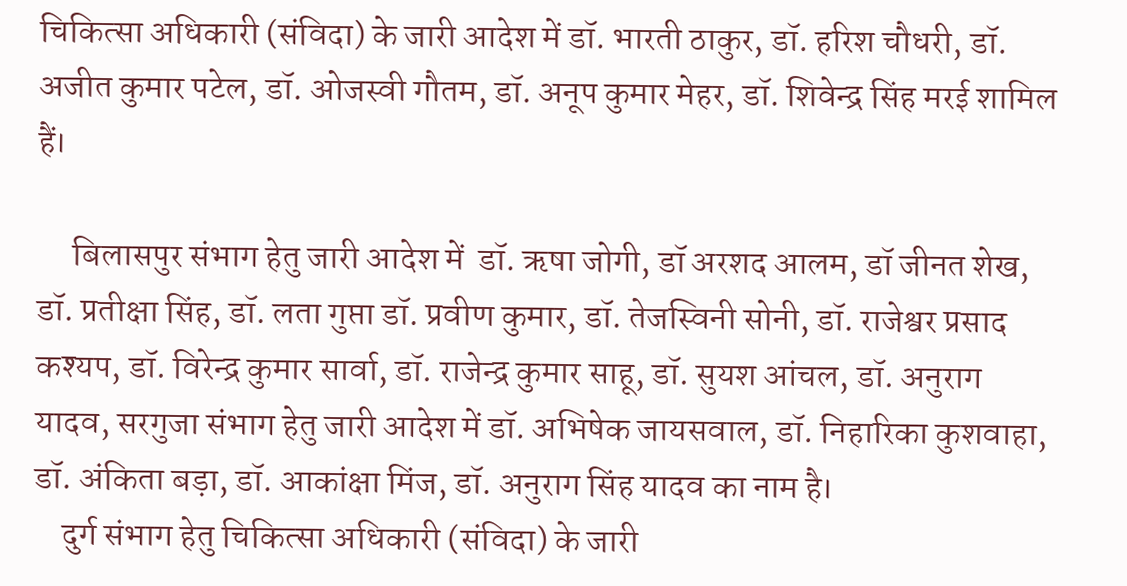चिकित्सा अधिकारी (संविदा) के जारी आदेश में डॉ. भारती ठाकुर, डॉ. हरिश चौधरी, डॉ. अजीत कुमार पटेल, डॉ. ओजस्वी गौतम, डॉ. अनूप कुमार मेहर, डॉ. शिवेन्द्र सिंह मरई शामिल हैं।

     बिलासपुर संभाग हेतु जारी आदेश में  डॉ. ऋषा जोगी, डॉ अरशद आलम, डॉ जीनत शेख, डॉ. प्रतीक्षा सिंह, डॉ. लता गुप्ता डॉ. प्रवीण कुमार, डॉ. तेजस्विनी सोनी, डॉ. राजेश्वर प्रसाद कश्यप, डॉ. विरेन्द्र कुमार सार्वा, डॉ. राजेन्द्र कुमार साहू, डॉ. सुयश आंचल, डॉ. अनुराग यादव, सरगुजा संभाग हेतु जारी आदेश में डॉ. अभिषेक जायसवाल, डॉ. निहारिका कुशवाहा, डॉ. अंकिता बड़ा, डॉ. आकांक्षा मिंज, डॉ. अनुराग सिंह यादव का नाम है।
    दुर्ग संभाग हेतु चिकित्सा अधिकारी (संविदा) के जारी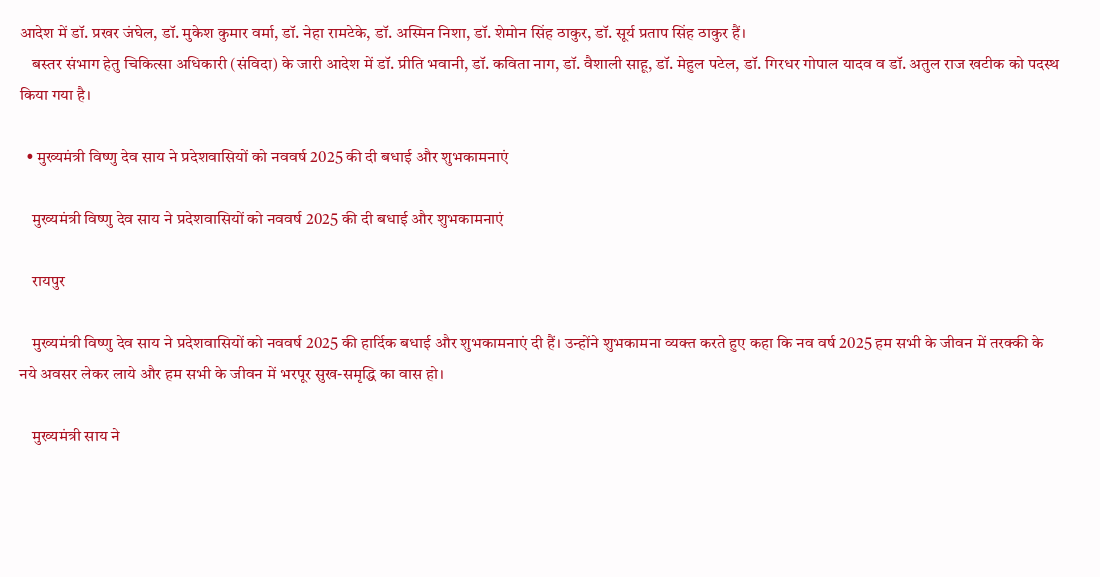आदेश में डॉ. प्रखर जंघेल, डॉ. मुकेश कुमार वर्मा, डॉ. नेहा रामटेके, डॉ. अस्मिन निशा, डॉ. शेमोन सिंह ठाकुर, डॉ. सूर्य प्रताप सिंह ठाकुर हैं।
    बस्तर संभाग हेतु चिकित्सा अधिकारी (संविदा) के जारी आदेश में डॉ. प्रीति भवानी, डॉ. कविता नाग, डॉ. वैशाली साहू, डॉ. मेहुल पटेल, डॉ. गिरधर गोपाल यादव व डॉ. अतुल राज खटीक को पदस्थ किया गया है।

  • मुख्यमंत्री विष्णु देव साय ने प्रदेशवासियों को नववर्ष 2025 की दी बधाई और शुभकामनाएं

    मुख्यमंत्री विष्णु देव साय ने प्रदेशवासियों को नववर्ष 2025 की दी बधाई और शुभकामनाएं

    रायपुर

    मुख्यमंत्री विष्णु देव साय ने प्रदेशवासियों को नववर्ष 2025 की हार्दिक बधाई और शुभकामनाएं दी हैं। उन्होंने शुभकामना व्यक्त करते हुए कहा कि नव वर्ष 2025 हम सभी के जीवन में तरक्की के नये अवसर लेकर लाये और हम सभी के जीवन में भरपूर सुख-समृद्धि का वास हो।

    मुख्यमंत्री साय ने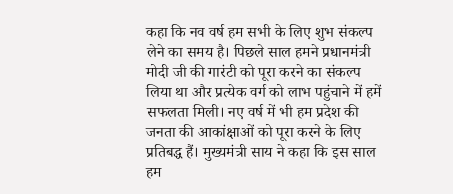कहा कि नव वर्ष हम सभी के लिए शुभ संकल्प लेने का समय है। पिछले साल हमने प्रधानमंत्री मोदी जी की गारंटी को पूरा करने का संकल्प लिया था और प्रत्येक वर्ग को लाभ पहुंचाने में हमें सफलता मिली। नए वर्ष में भी हम प्रदेश की जनता की आकांक्षाओं को पूरा करने के लिए प्रतिबद्ध हैं। मुख्यमंत्री साय ने कहा कि इस साल हम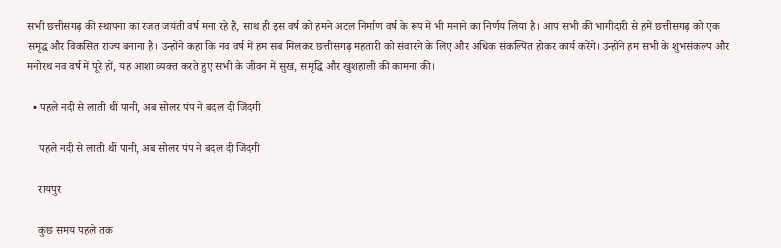सभी छत्तीसगढ़ की स्थापना का रजत जयंती वर्ष मना रहे हैं, साथ ही इस वर्ष को हमने अटल निर्माण वर्ष के रूप में भी मनाने का निर्णय लिया है। आप सभी की भागीदारी से हमें छत्तीसगढ़ को एक समृद्ध और विकसित राज्य बनाना है। उन्होंने कहा कि नव वर्ष में हम सब मिलकर छत्तीसगढ़ महतारी को संवारने के लिए और अधिक संकल्पित होकर कार्य करेंगे। उन्होंने हम सभी के शुभसंकल्प और मनोरथ नव वर्ष में पूरे हों, यह आशा व्यक्त करते हुए सभी के जीवन में सुख, समृद्धि और खुशहाली की कामना की।

  • पहले नदी से लाती थीं पानी, अब सोलर पंप ने बदल दी जिंदगी

    पहले नदी से लाती थीं पानी, अब सोलर पंप ने बदल दी जिंदगी

    रायपुर

    कुछ समय पहले तक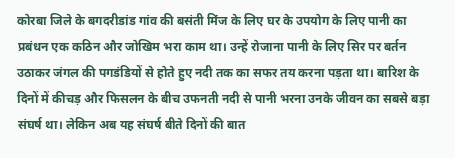कोरबा जिले के बगदरीडांड गांव की बसंती मिंज के लिए घर के उपयोग के लिए पानी का प्रबंधन एक कठिन और जोखिम भरा काम था। उन्हें रोजाना पानी के लिए सिर पर बर्तन उठाकर जंगल की पगडंडियों से होते हुए नदी तक का सफर तय करना पड़ता था। बारिश के दिनों में कीचड़ और फिसलन के बीच उफनती नदी से पानी भरना उनके जीवन का सबसे बड़ा संघर्ष था। लेकिन अब यह संघर्ष बीते दिनों की बात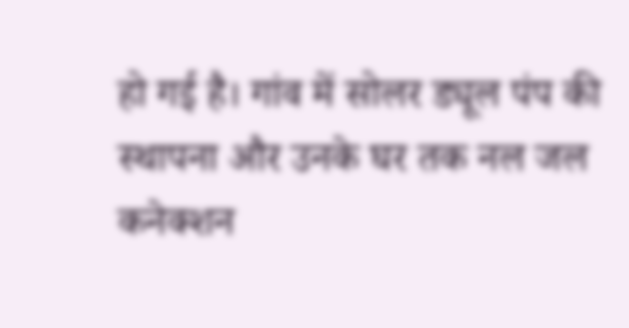हो गई है। गांव में सोलर ड्यूल पंप की स्थापना और उनके घर तक नल जल कनेक्शन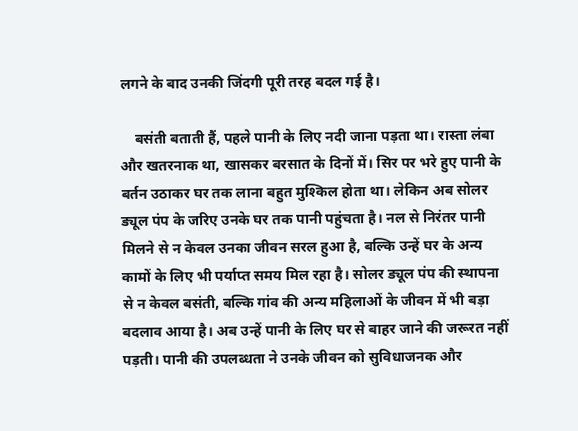लगने के बाद उनकी जिंदगी पूरी तरह बदल गई है।

    बसंती बताती हैं, पहले पानी के लिए नदी जाना पड़ता था। रास्ता लंबा और खतरनाक था, खासकर बरसात के दिनों में। सिर पर भरे हुए पानी के बर्तन उठाकर घर तक लाना बहुत मुश्किल होता था। लेकिन अब सोलर ड्यूल पंप के जरिए उनके घर तक पानी पहुंचता है। नल से निरंतर पानी मिलने से न केवल उनका जीवन सरल हुआ है, बल्कि उन्हें घर के अन्य कामों के लिए भी पर्याप्त समय मिल रहा है। सोलर ड्यूल पंप की स्थापना से न केवल बसंती, बल्कि गांव की अन्य महिलाओं के जीवन में भी बड़ा बदलाव आया है। अब उन्हें पानी के लिए घर से बाहर जाने की जरूरत नहीं पड़ती। पानी की उपलब्धता ने उनके जीवन को सुविधाजनक और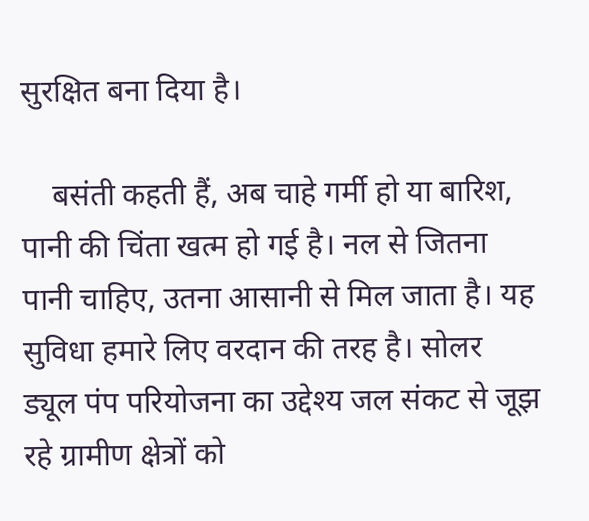सुरक्षित बना दिया है।

    बसंती कहती हैं, अब चाहे गर्मी हो या बारिश, पानी की चिंता खत्म हो गई है। नल से जितना पानी चाहिए, उतना आसानी से मिल जाता है। यह सुविधा हमारे लिए वरदान की तरह है। सोलर ड्यूल पंप परियोजना का उद्देश्य जल संकट से जूझ रहे ग्रामीण क्षेत्रों को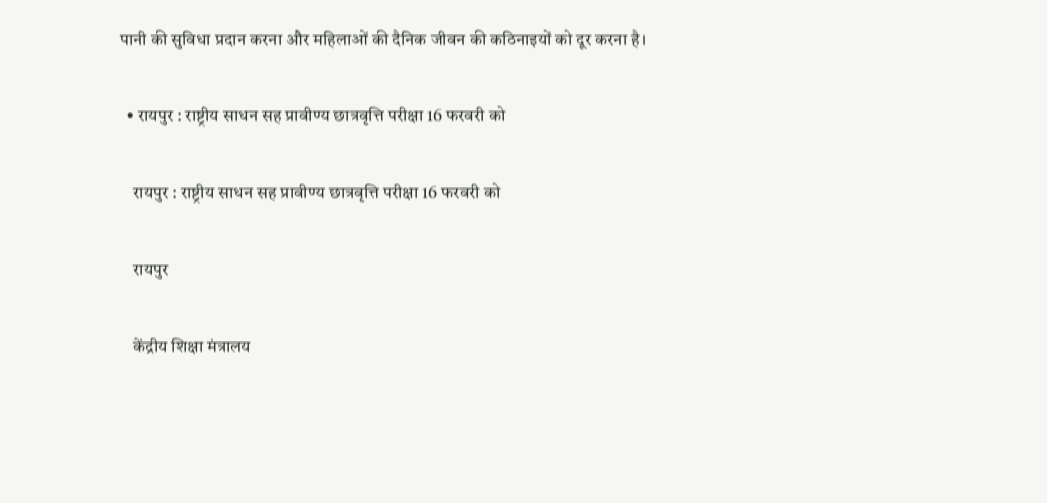पानी की सुविधा प्रदान करना और महिलाओं की दैनिक जीवन की कठिनाइयों को दूर करना है।

  • रायपुर : राष्ट्रीय साधन सह प्रावीण्य छात्रवृत्ति परीक्षा 16 फरवरी को

    रायपुर : राष्ट्रीय साधन सह प्रावीण्य छात्रवृत्ति परीक्षा 16 फरवरी को

    रायपुर

    केंद्रीय शिक्षा मंत्रालय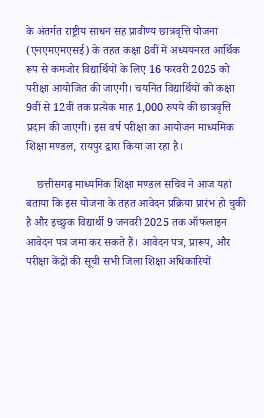के अंतर्गत राष्ट्रीय साधन सह प्रावीण्य छात्रवृत्ति योजना (एनएमएमएसई) के तहत कक्षा 8वीं में अध्ययनरत आर्थिक रूप से कमजोर विद्यार्थियों के लिए 16 फरवरी 2025 को परीक्षा आयोजित की जाएगी। चयनित विद्यार्थियों को कक्षा 9वीं से 12वीं तक प्रत्येक माह 1,000 रुपये की छात्रवृत्ति प्रदान की जाएगी। इस वर्ष परीक्षा का आयोजन माध्यमिक शिक्षा मण्डल, रायपुर द्वारा किया जा रहा है।

    छत्तीसगढ़ माध्यमिक शिक्षा मण्डल सचिव ने आज यहां बताया कि इस योजना के तहत आवेदन प्रक्रिया प्रारंभ हो चुकी है और इच्छुक विद्यार्थी 9 जनवरी 2025 तक ऑफलाइन आवेदन पत्र जमा कर सकते हैं। आवेदन पत्र, प्रारूप, और परीक्षा केंद्रों की सूची सभी जिला शिक्षा अधिकारियों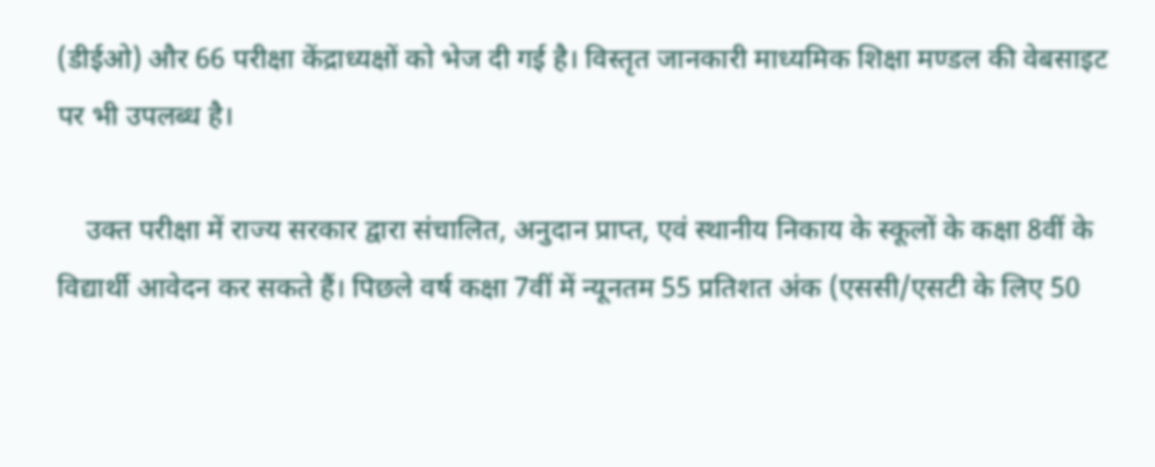(डीईओ) और 66 परीक्षा केंद्राध्यक्षों को भेज दी गई है। विस्तृत जानकारी माध्यमिक शिक्षा मण्डल की वेबसाइट पर भी उपलब्ध है।

    उक्त परीक्षा में राज्य सरकार द्वारा संचालित, अनुदान प्राप्त, एवं स्थानीय निकाय के स्कूलों के कक्षा 8वीं के विद्यार्थी आवेदन कर सकते हैं। पिछले वर्ष कक्षा 7वीं में न्यूनतम 55 प्रतिशत अंक (एससी/एसटी के लिए 50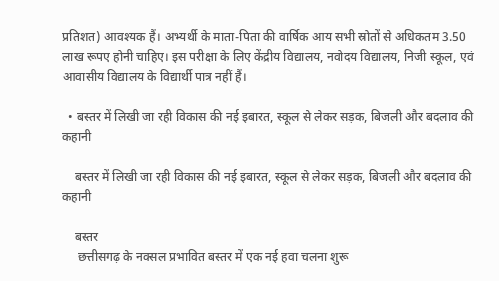प्रतिशत) आवश्यक हैं। अभ्यर्थी के माता-पिता की वार्षिक आय सभी स्रोतों से अधिकतम 3.50 लाख रूपए होनी चाहिए। इस परीक्षा के लिए केंद्रीय विद्यालय, नवोदय विद्यालय, निजी स्कूल, एवं आवासीय विद्यालय के विद्यार्थी पात्र नहीं हैं।

  • बस्तर में लिखी जा रही विकास की नई इबारत, स्कूल से लेकर सड़क, बिजली और बदलाव की कहानी

    बस्तर में लिखी जा रही विकास की नई इबारत, स्कूल से लेकर सड़क, बिजली और बदलाव की कहानी

    बस्तर
     छत्तीसगढ़ के नक्सल प्रभावित बस्तर में एक नई हवा चलना शुरू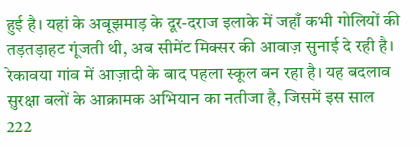हुई है। यहां के अबूझमाड़ के दूर-दराज इलाके में जहाँ कभी गोलियों की तड़तड़ाहट गूंजती थी, अब सीमेंट मिक्सर की आवाज़ सुनाई दे रही है। रेकावया गांव में आज़ादी के बाद पहला स्कूल बन रहा है। यह बदलाव सुरक्षा बलों के आक्रामक अभियान का नतीजा है, जिसमें इस साल 222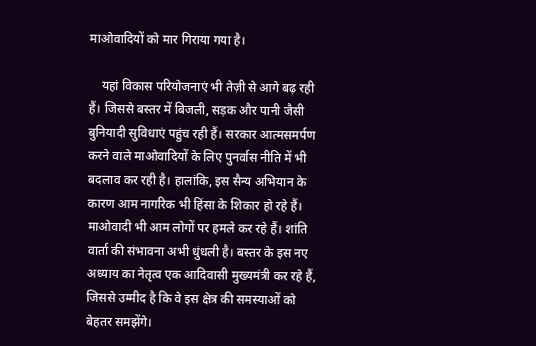माओवादियों को मार गिराया गया है।

    यहां विकास परियोजनाएं भी तेज़ी से आगे बढ़ रही हैं। जिससे बस्तर में बिजली, सड़क और पानी जैसी बुनियादी सुविधाएं पहुंच रही हैं। सरकार आत्मसमर्पण करने वाले माओवादियों के लिए पुनर्वास नीति में भी बदलाव कर रही है। हालांकि, इस सैन्य अभियान के कारण आम नागरिक भी हिंसा के शिकार हो रहे हैं। माओवादी भी आम लोगों पर हमले कर रहे हैं। शांति वार्ता की संभावना अभी धुंधली है। बस्तर के इस नए अध्याय का नेतृत्व एक आदिवासी मुख्यमंत्री कर रहे हैं, जिससे उम्मीद है कि वे इस क्षेत्र की समस्याओं को बेहतर समझेंगे।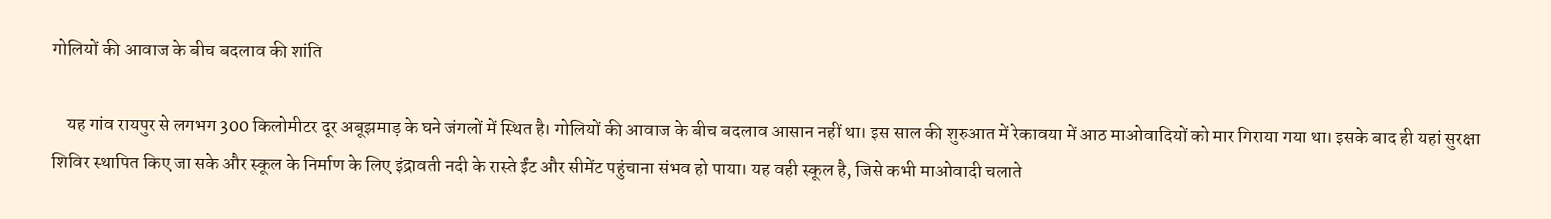गोलियों की आवाज के बीच बदलाव की शांति

    यह गांव रायपुर से लगभग 300 किलोमीटर दूर अबूझमाड़ के घने जंगलों में स्थित है। गोलियों की आवाज के बीच बदलाव आसान नहीं था। इस साल की शुरुआत में रेकावया में आठ माओवादियों को मार गिराया गया था। इसके बाद ही यहां सुरक्षा शिविर स्थापित किए जा सके और स्कूल के निर्माण के लिए इंद्रावती नदी के रास्ते ईंट और सीमेंट पहुंचाना संभव हो पाया। यह वही स्कूल है, जिसे कभी माओवादी चलाते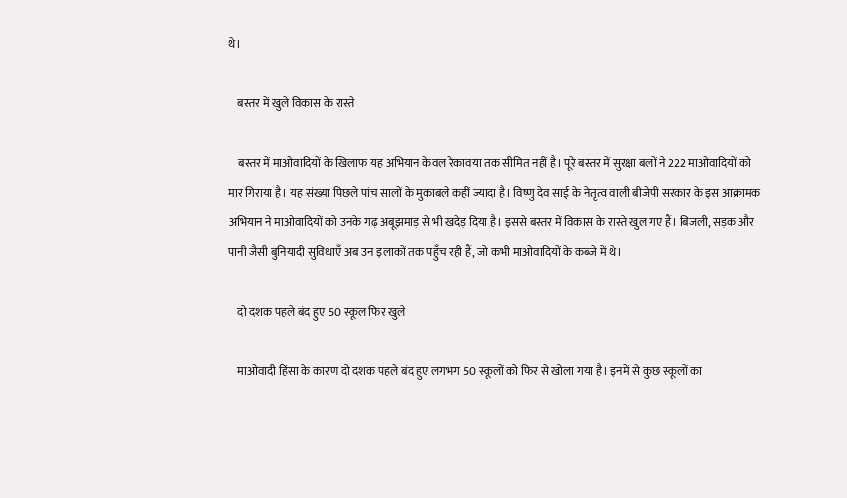थे।

    बस्तर में खुले विकास के रास्ते

    बस्तर में माओवादियों के खिलाफ यह अभियान केवल रेकावया तक सीमित नहीं है। पूरे बस्तर में सुरक्षा बलों ने 222 माओवादियों को मार गिराया है। यह संख्या पिछले पांच सालों के मुकाबले कहीं ज्यादा है। विष्णु देव साई के नेतृत्व वाली बीजेपी सरकार के इस आक्रामक अभियान ने माओवादियों को उनके गढ़ अबूझमाड़ से भी खदेड़ दिया है। इससे बस्तर में विकास के रास्ते खुल गए हैं। बिजली, सड़क और पानी जैसी बुनियादी सुविधाएँ अब उन इलाकों तक पहुँच रही हैं, जो कभी माओवादियों के कब्जे में थे।

    दो दशक पहले बंद हुए 50 स्कूल फिर खुले

    माओवादी हिंसा के कारण दो दशक पहले बंद हुए लगभग 50 स्कूलों को फिर से खोला गया है। इनमें से कुछ स्कूलों का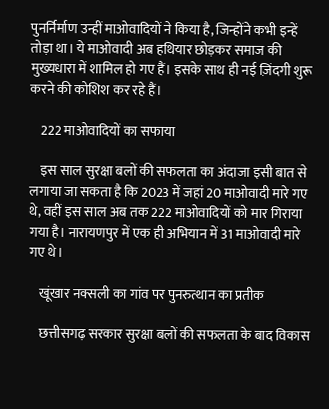पुनर्निर्माण उन्हीं माओवादियों ने किया है, जिन्होंने कभी इन्हें तोड़ा था। ये माओवादी अब हथियार छोड़कर समाज की मुख्यधारा में शामिल हो गए हैं। इसके साथ ही नई ज़िंदगी शुरू करने की कोशिश कर रहे हैं।

    222 माओवादियों का सफाया

    इस साल सुरक्षा बलों की सफलता का अंदाजा इसी बात से लगाया जा सकता है कि 2023 में जहां 20 माओवादी मारे गए थे, वहीं इस साल अब तक 222 माओवादियों को मार गिराया गया है। नारायणपुर में एक ही अभियान में 31 माओवादी मारे गए थे।

    खूंखार नक्सली का गांव पर पुनरुत्थान का प्रतीक

    छत्तीसगढ़ सरकार सुरक्षा बलों की सफलता के बाद विकास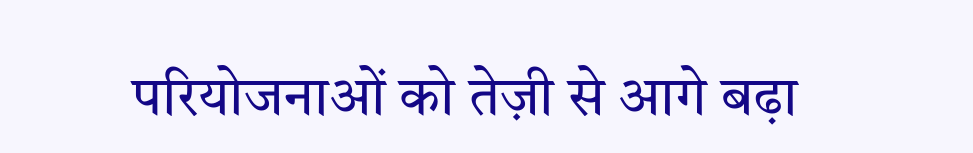परियोजनाओं को तेज़ी से आगे बढ़ा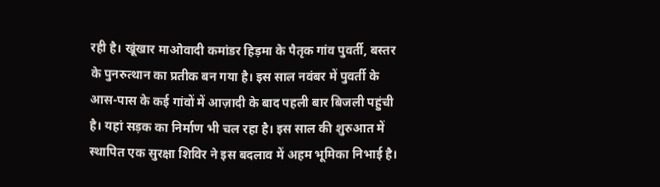रही है। खूंखार माओवादी कमांडर हिड़मा के पैतृक गांव पुवर्ती, बस्तर के पुनरुत्थान का प्रतीक बन गया है। इस साल नवंबर में पुवर्ती के आस-पास के कई गांवों में आज़ादी के बाद पहली बार बिजली पहुंची है। यहां सड़क का निर्माण भी चल रहा है। इस साल की शुरुआत में स्थापित एक सुरक्षा शिविर ने इस बदलाव में अहम भूमिका निभाई है।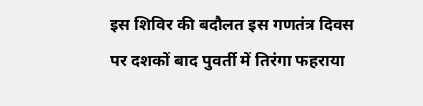इस शिविर की बदौलत इस गणतंत्र दिवस पर दशकों बाद पुवर्ती में तिरंगा फहराया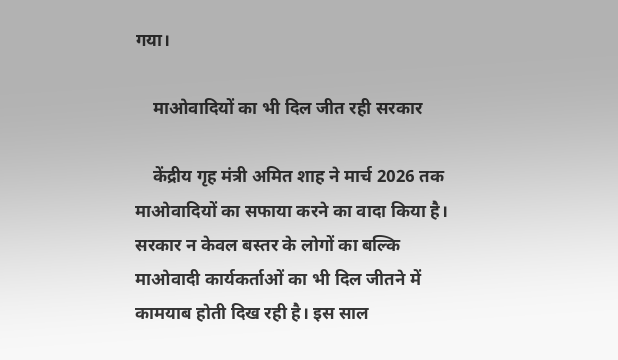गया।

    माओवादियों का भी दिल जीत रही सरकार

    केंद्रीय गृह मंत्री अमित शाह ने मार्च 2026 तक माओवादियों का सफाया करने का वादा किया है। सरकार न केवल बस्तर के लोगों का बल्कि माओवादी कार्यकर्ताओं का भी दिल जीतने में कामयाब होती दिख रही है। इस साल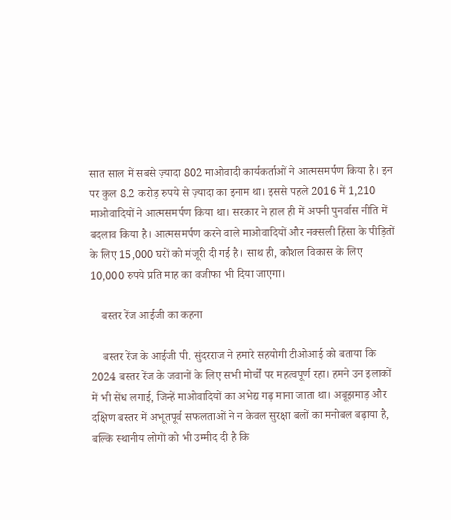सात साल में सबसे ज़्यादा 802 माओवादी कार्यकर्ताओं ने आत्मसमर्पण किया है। इन पर कुल 8.2 करोड़ रुपये से ज़्यादा का इनाम था। इससे पहले 2016 में 1,210 माओवादियों ने आत्मसमर्पण किया था। सरकार ने हाल ही में अपनी पुनर्वास नीति में बदलाव किया है। आत्मसमर्पण करने वाले माओवादियों और नक्सली हिंसा के पीड़ितों के लिए 15,000 घरों को मंजूरी दी गई है। साथ ही, कौशल विकास के लिए 10,000 रुपये प्रति माह का वजीफा भी दिया जाएगा।

    बस्तर रेंज आईजी का कहना

    बस्तर रेंज के आईजी पी. सुंदरराज ने हमारे सहयोगी टीओआई को बताया कि 2024 बस्तर रेंज के जवानों के लिए सभी मोर्चों पर महत्वपूर्ण रहा। हमने उन इलाकों में भी सेंध लगाई, जिन्हें माओवादियों का अभेद्य गढ़ माना जाता था। अबूझमाड़ और दक्षिण बस्तर में अभूतपूर्व सफलताओं ने न केवल सुरक्षा बलों का मनोबल बढ़ाया है, बल्कि स्थानीय लोगों को भी उम्मीद दी है कि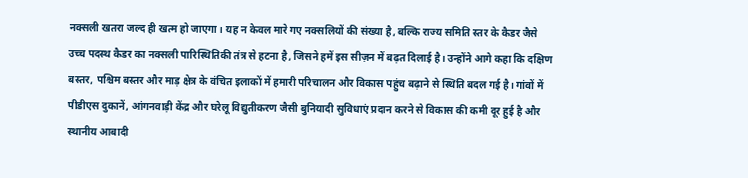नक्सली खतरा जल्द ही खत्म हो जाएगा। यह न केवल मारे गए नक्सलियों की संख्या है, बल्कि राज्य समिति स्तर के कैडर जैसे उच्च पदस्थ कैडर का नक्सली पारिस्थितिकी तंत्र से हटना है, जिसने हमें इस सीज़न में बढ़त दिलाई है। उन्होंने आगे कहा कि दक्षिण बस्तर, पश्चिम बस्तर और माड़ क्षेत्र के वंचित इलाकों में हमारी परिचालन और विकास पहुंच बढ़ाने से स्थिति बदल गई है। गांवों में पीडीएस दुकानें, आंगनवाड़ी केंद्र और घरेलू विद्युतीकरण जैसी बुनियादी सुविधाएं प्रदान करने से विकास की कमी दूर हुई है और स्थानीय आबादी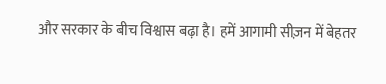और सरकार के बीच विश्वास बढ़ा है। हमें आगामी सीज़न में बेहतर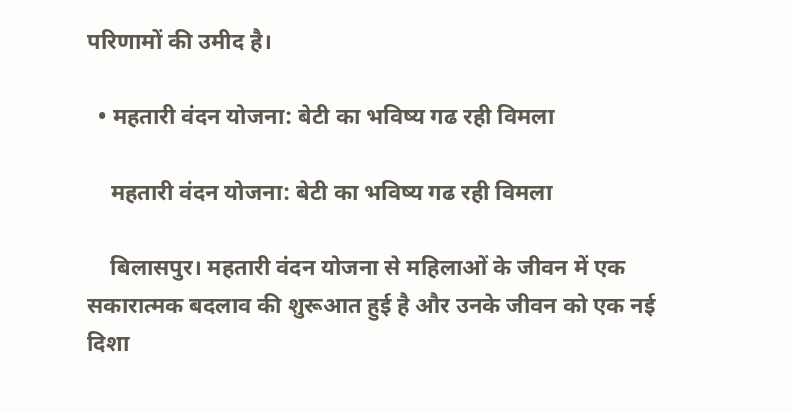परिणामों की उमीद है।

  • महतारी वंदन योजना: बेटी का भविष्य गढ रही विमला

    महतारी वंदन योजना: बेटी का भविष्य गढ रही विमला

    बिलासपुर। महतारी वंदन योजना से महिलाओं के जीवन में एक सकारात्मक बदलाव की शुरूआत हुई है और उनके जीवन को एक नई दिशा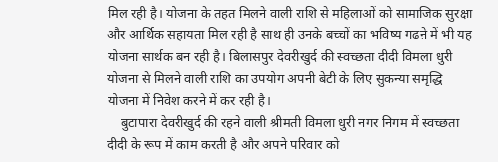मिल रही है। योजना के तहत मिलने वाली राशि से महिलाओं को सामाजिक सुरक्षा और आर्थिक सहायता मिल रही है साथ ही उनके बच्चों का भविष्य गढऩे में भी यह योजना सार्थक बन रही है। बिलासपुर देवरीखुर्द की स्वच्छता दीदी विमला धुरी योजना से मिलने वाली राशि का उपयोग अपनी बेटी के लिए सुकन्या समृद्धि योजना में निवेश करने में कर रही है।
    बुटापारा देवरीखुर्द की रहने वाली श्रीमती विमला धुरी नगर निगम में स्वच्छता दीदी के रूप में काम करती है और अपने परिवार को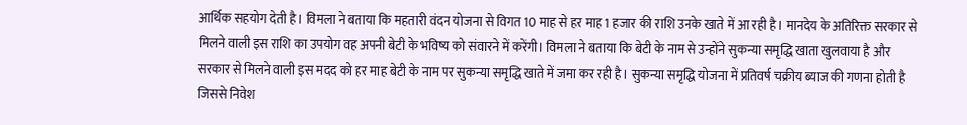आर्थिक सहयोग देती है। विमला ने बताया कि महतारी वंदन योजना से विगत 10 माह से हर माह 1 हजार की राशि उनके खाते में आ रही है। मानदेय के अतिरिक्त सरकार से मिलने वाली इस राशि का उपयोग वह अपनी बेटी के भविष्य को संवारने में करेंगी। विमला ने बताया कि बेटी के नाम से उन्होंने सुकन्या समृद्धि खाता खुलवाया है और सरकार से मिलने वाली इस मदद को हर माह बेटी के नाम पर सुकन्या समृद्धि खाते में जमा कर रही है। सुकन्या समृद्धि योजना में प्रतिवर्ष चक्रीय ब्याज की गणना होती है जिससे निवेश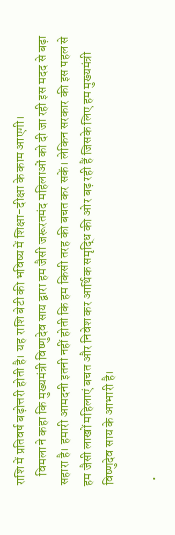राशि में प्रतिवर्ष बढ़ोत्तरी होती है। यह राशि बेटी की भविष्य में शिक्षा-दीक्षा के काम आएगी।
    विमला ने कहा कि मुख्यमंत्री विष्णुदेव साय द्वारा हम जैसी जरूरतमंद महिलाओं को दी जा रही इस मदद से बढ़ा सहारा है। हमारी आमदनी इतनी नहीं होती कि हम किसी तरह की बचत कर सकें। लेकिन सरकार की इस पहल से हम जैसी लाखों महिलाएं बचत और निवेश कर आर्थिक समृद्धि की ओर बढ़ रही हैं जिसके लिए हम मुख्यमंत्री विष्णुदेव साय के आभारी है।

  •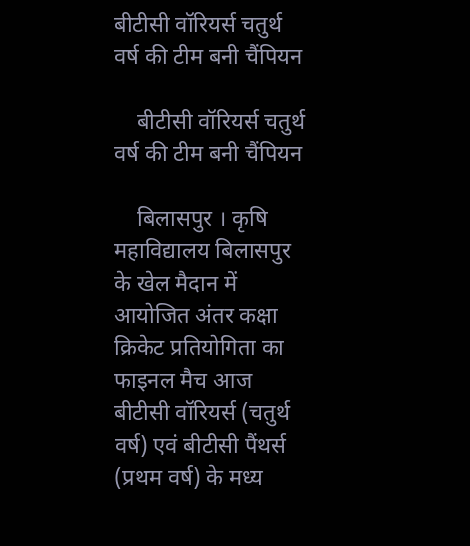बीटीसी वॉरियर्स चतुर्थ वर्ष की टीम बनी चैंपियन

    बीटीसी वॉरियर्स चतुर्थ वर्ष की टीम बनी चैंपियन

    बिलासपुर । कृषि महाविद्यालय बिलासपुर के खेल मैदान में आयोजित अंतर कक्षा क्रिकेट प्रतियोगिता का फाइनल मैच आज बीटीसी वॉरियर्स (चतुर्थ वर्ष) एवं बीटीसी पैंथर्स (प्रथम वर्ष) के मध्य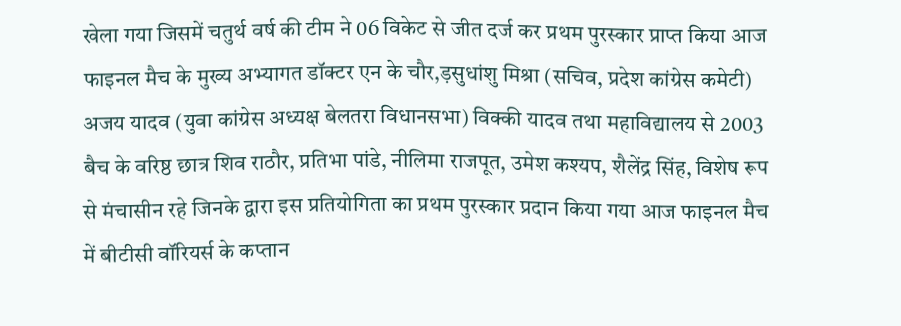खेला गया जिसमें चतुर्थ वर्ष की टीम ने 06 विकेट से जीत दर्ज कर प्रथम पुरस्कार प्राप्त किया आज फाइनल मैच के मुख्य अभ्यागत डॉक्टर एन के चौर,ड़सुधांशु मिश्रा (सचिव, प्रदेश कांग्रेस कमेटी) अजय यादव (युवा कांग्रेस अध्यक्ष बेलतरा विधानसभा) विक्की यादव तथा महाविद्यालय से 2003 बैच के वरिष्ठ छात्र शिव राठौर, प्रतिभा पांडे, नीलिमा राजपूत, उमेश कश्यप, शैलेंद्र सिंह, विशेष रूप से मंचासीन रहे जिनके द्वारा इस प्रतियोगिता का प्रथम पुरस्कार प्रदान किया गया आज फाइनल मैच में बीटीसी वॉरियर्स के कप्तान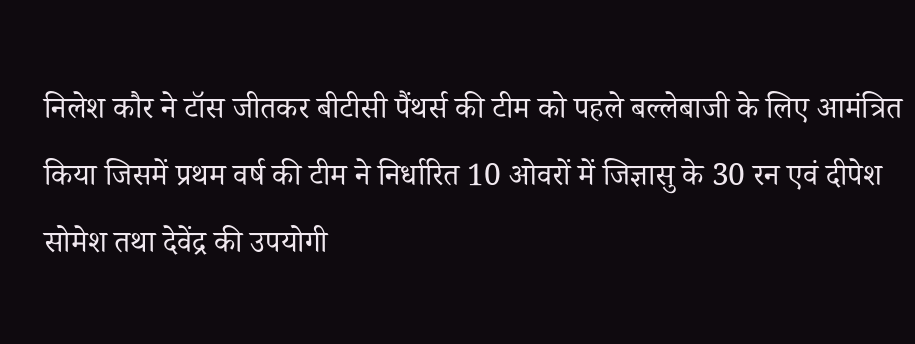निलेश कौर ने टॉस जीतकर बीटीसी पैंथर्स की टीम को पहले बल्लेबाजी के लिए आमंत्रित किया जिसमें प्रथम वर्ष की टीम ने निर्धारित 10 ओवरों में जिज्ञासु के 30 रन एवं दीपेश सोमेश तथा देवेंद्र की उपयोगी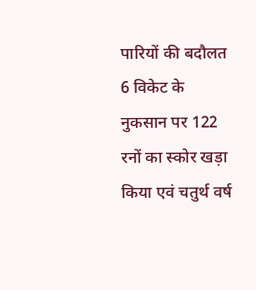पारियों की बदौलत 6 विकेट के नुकसान पर 122 रनों का स्कोर खड़ा किया एवं चतुर्थ वर्ष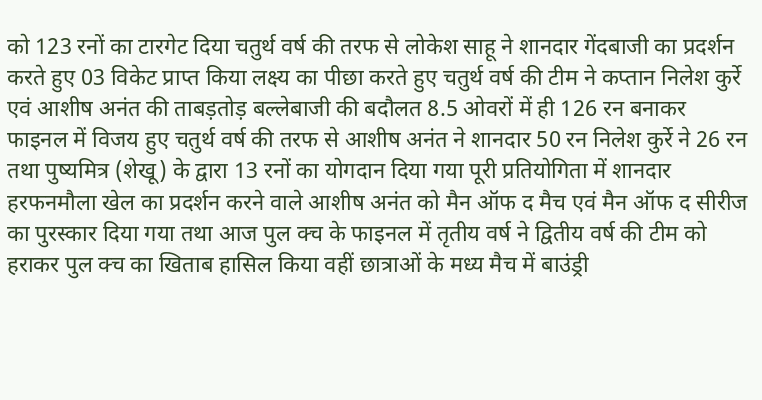को 123 रनों का टारगेट दिया चतुर्थ वर्ष की तरफ से लोकेश साहू ने शानदार गेंदबाजी का प्रदर्शन करते हुए 03 विकेट प्राप्त किया लक्ष्य का पीछा करते हुए चतुर्थ वर्ष की टीम ने कप्तान निलेश कुर्रे एवं आशीष अनंत की ताबड़तोड़ बल्लेबाजी की बदौलत 8.5 ओवरों में ही 126 रन बनाकर फाइनल में विजय हुए चतुर्थ वर्ष की तरफ से आशीष अनंत ने शानदार 50 रन निलेश कुर्रे ने 26 रन तथा पुष्यमित्र (शेखू) के द्वारा 13 रनों का योगदान दिया गया पूरी प्रतियोगिता में शानदार हरफनमौला खेल का प्रदर्शन करने वाले आशीष अनंत को मैन ऑफ द मैच एवं मैन ऑफ द सीरीज का पुरस्कार दिया गया तथा आज पुल क्च के फाइनल में तृतीय वर्ष ने द्वितीय वर्ष की टीम को हराकर पुल क्च का खिताब हासिल किया वहीं छात्राओं के मध्य मैच में बाउंड्री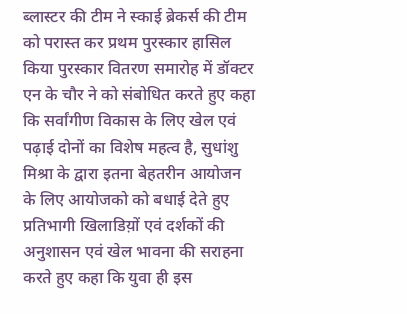ब्लास्टर की टीम ने स्काई ब्रेकर्स की टीम को परास्त कर प्रथम पुरस्कार हासिल किया पुरस्कार वितरण समारोह में डॉक्टर एन के चौर ने को संबोधित करते हुए कहा कि सर्वांगीण विकास के लिए खेल एवं पढ़ाई दोनों का विशेष महत्व है, सुधांशु मिश्रा के द्वारा इतना बेहतरीन आयोजन के लिए आयोजको को बधाई देते हुए प्रतिभागी खिलाडिय़ों एवं दर्शकों की अनुशासन एवं खेल भावना की सराहना करते हुए कहा कि युवा ही इस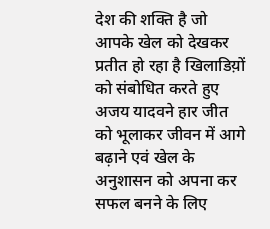देश की शक्ति है जो आपके खेल को देखकर प्रतीत हो रहा है खिलाडिय़ों को संबोधित करते हुए अजय यादवने हार जीत को भूलाकर जीवन में आगे बढ़ाने एवं खेल के अनुशासन को अपना कर सफल बनने के लिए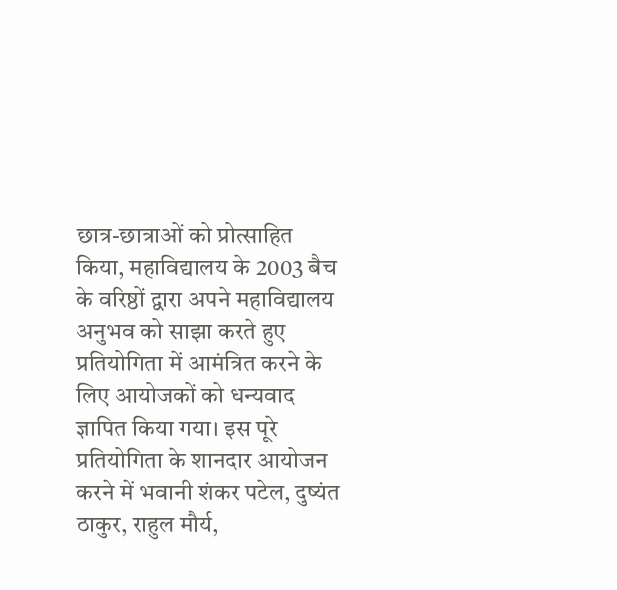छात्र-छात्राओं को प्रोत्साहित किया, महाविद्यालय के 2003 बैच के वरिष्ठों द्वारा अपने महाविद्यालय अनुभव को साझा करते हुए प्रतियोगिता में आमंत्रित करने के लिए आयोजकों को धन्यवाद ज्ञापित किया गया। इस पूरे प्रतियोगिता के शानदार आयोजन करने में भवानी शंकर पटेल, दुष्यंत ठाकुर, राहुल मौर्य,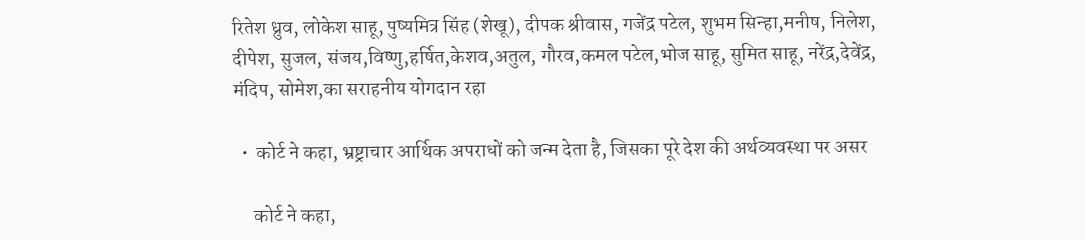रितेश ध्रुव, लोकेश साहू, पुष्यमित्र सिंह (शेखू), दीपक श्रीवास, गजेंद्र पटेल, शुभम सिन्हा,मनीष, निलेश, दीपेश, सुजल, संजय,विष्णु,हर्षित,केशव,अतुल, गौरव,कमल पटेल,भोज साहू, सुमित साहू, नरेंद्र,देवेंद्र, मंदिप, सोमेश,का सराहनीय योगदान रहा

  •  कोर्ट ने कहा, भ्रष्ट्राचार आर्थिक अपराधों को जन्म देता है, जिसका पूरे देश की अर्थव्यवस्था पर असर

     कोर्ट ने कहा,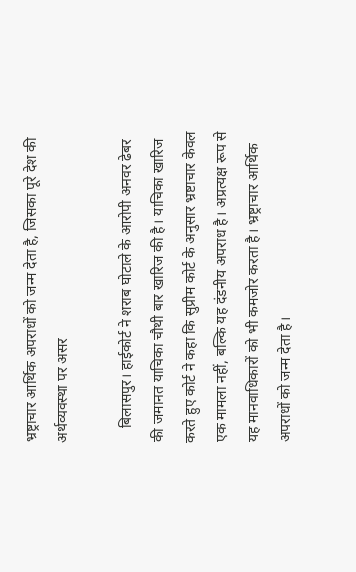भ्रष्ट्राचार आर्थिक अपराधों को जन्म देता है, जिसका पूरे देश की अर्थव्यवस्था पर असर

    बिलासपुर। हाईकोर्ट ने शराब घोटाले के आरोपी अनवर ढेबर की जमानत याचिका चौथी बार खारिज की है। याचिका खारिज करते हुए कोर्ट ने कहा कि सुप्रीम कोर्ट के अनुसार भ्रष्टाचार केवल एक मामला नहीं, बल्कि यह दंडनीय अपराध है। अप्रत्यक्ष रूप से यह मानवाधिकारों को भी कमजोर करता है। भ्रष्ट्राचार आर्थिक अपराधों को जन्म देता है।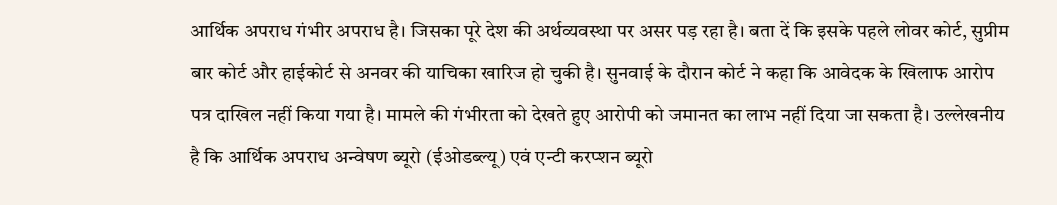आर्थिक अपराध गंभीर अपराध है। जिसका पूरे देश की अर्थव्यवस्था पर असर पड़ रहा है। बता दें कि इसके पहले लोवर कोर्ट, सुप्रीम बार कोर्ट और हाईकोर्ट से अनवर की याचिका खारिज हो चुकी है। सुनवाई के दौरान कोर्ट ने कहा कि आवेदक के खिलाफ आरोप पत्र दाखिल नहीं किया गया है। मामले की गंभीरता को देखते हुए आरोपी को जमानत का लाभ नहीं दिया जा सकता है। उल्लेखनीय है कि आर्थिक अपराध अन्वेषण ब्यूरो (ईओडब्ल्यू) एवं एन्टी करप्शन ब्यूरो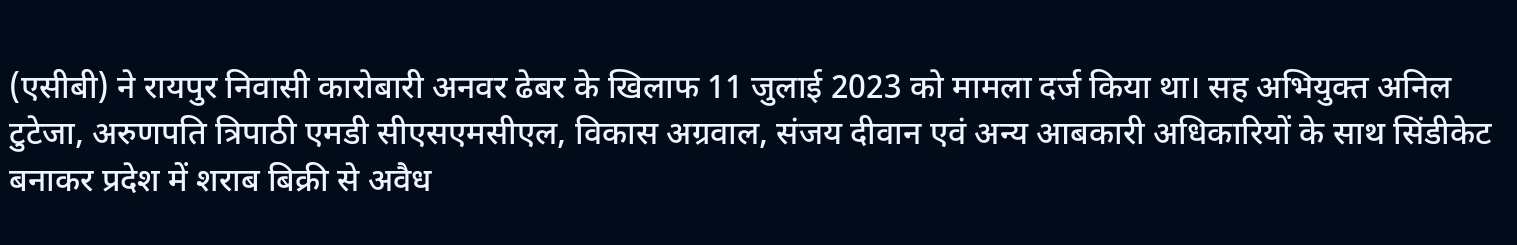(एसीबी) ने रायपुर निवासी कारोबारी अनवर ढेबर के खिलाफ 11 जुलाई 2023 को मामला दर्ज किया था। सह अभियुक्त अनिल टुटेजा, अरुणपति त्रिपाठी एमडी सीएसएमसीएल, विकास अग्रवाल, संजय दीवान एवं अन्य आबकारी अधिकारियों के साथ सिंडीकेट बनाकर प्रदेश में शराब बिक्री से अवैध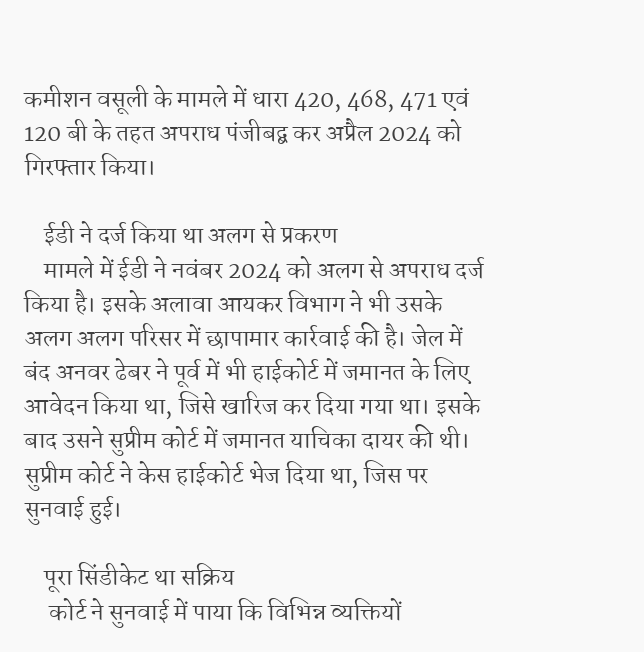कमीशन वसूली के मामले में धारा 420, 468, 471 एवं 120 बी के तहत अपराध पंजीबद्ब कर अप्रैल 2024 को गिरफ्तार किया।

    ईडी ने दर्ज किया था अलग से प्रकरण
    मामले में ईडी ने नवंबर 2024 को अलग से अपराध दर्ज किया है। इसके अलावा आयकर विभाग ने भी उसके अलग अलग परिसर में छापामार कार्रवाई की है। जेल में बंद अनवर ढेबर ने पूर्व में भी हाईकोर्ट में जमानत के लिए आवेदन किया था, जिसे खारिज कर दिया गया था। इसके बाद उसने सुप्रीम कोर्ट में जमानत याचिका दायर की थी। सुप्रीम कोर्ट ने केस हाईकोर्ट भेज दिया था, जिस पर सुनवाई हुई।

    पूरा सिंडीकेट था सक्रिय
     कोर्ट ने सुनवाई में पाया कि विभिन्न व्यक्तियों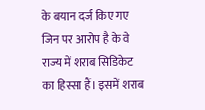के बयान दर्ज किए गए जिन पर आरोप है के वे राज्य में शराब सिडिकेट का हिस्सा हैं। इसमें शराब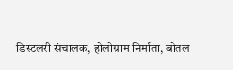डिस्टलरी संचालक, होलोग्राम निर्माता, बोतल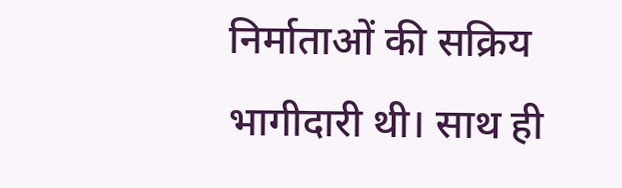निर्माताओं की सक्रिय भागीदारी थी। साथ ही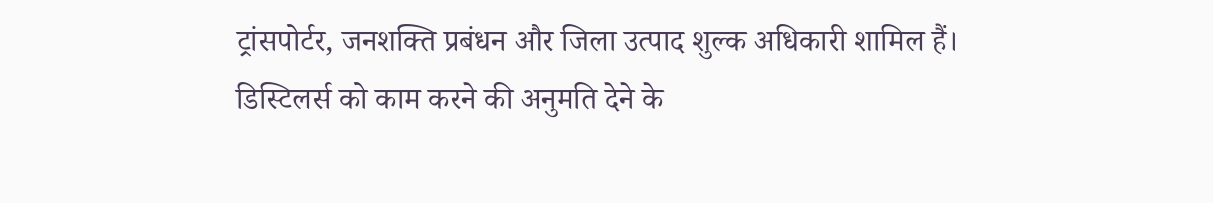ट्रांसपोर्टर, जनशक्ति प्रबंधन और जिला उत्पाद शुल्क अधिकारी शामिल हैं। डिस्टिलर्स को काम करने की अनुमति देने के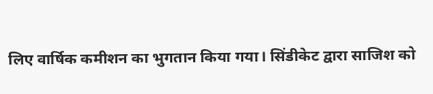लिए वार्षिक कमीशन का भुगतान किया गया। सिंडीकेट द्वारा साजिश को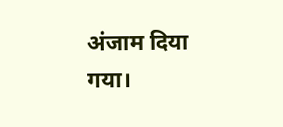अंजाम दिया गया।